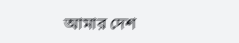আমার দেশ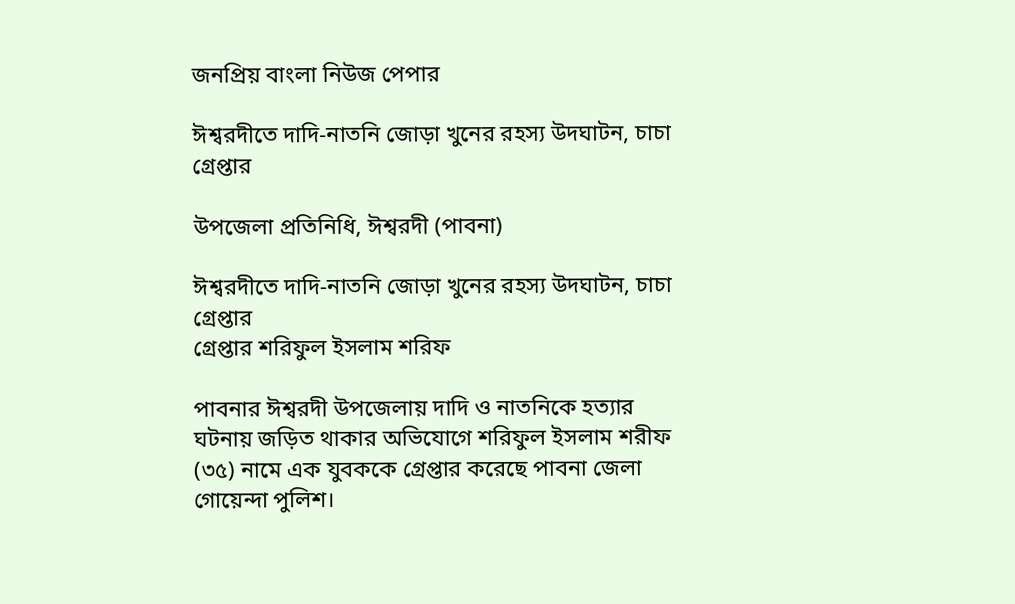জনপ্রিয় বাংলা নিউজ পেপার

ঈশ্বরদীতে দাদি-নাতনি জোড়া খুনের রহস্য উদঘাটন, চাচা গ্রেপ্তার

উপজেলা প্রতিনিধি, ঈশ্বরদী (পাবনা)

ঈশ্বরদীতে দাদি-নাতনি জোড়া খুনের রহস্য উদঘাটন, চাচা গ্রেপ্তার
গ্রেপ্তার শরিফুল ইসলাম শরিফ

পাবনার ঈশ্বরদী উপজেলায় দাদি ও নাতনিকে হত্যার ঘটনায় জড়িত থাকার অভিযোগে শরিফুল ইসলাম শরীফ (৩৫) নামে এক যুবককে গ্রেপ্তার করেছে পাবনা জেলা গোয়েন্দা পুলিশ।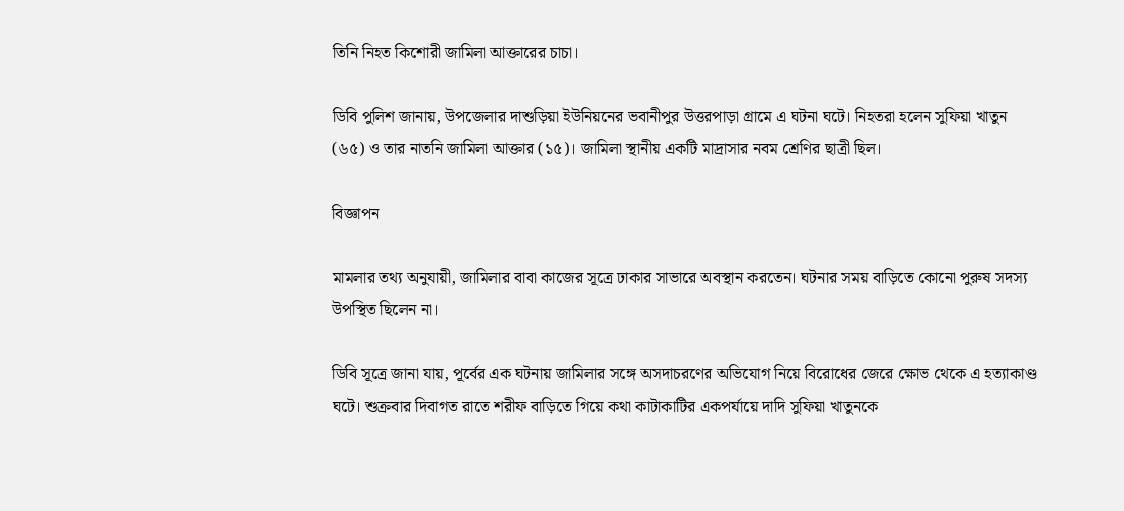তিনি নিহত কিশোরী জামিলা আক্তারের চাচা।

ডিবি পুলিশ জানায়, উপজেলার দাশুড়িয়া ইউনিয়নের ভবানীপুর উত্তরপাড়া গ্রামে এ ঘটনা ঘটে। নিহতরা হলেন সুফিয়া খাতুন (৬৫) ও তার নাতনি জামিলা আক্তার (১৫)। জামিলা স্থানীয় একটি মাদ্রাসার নবম শ্রেণির ছাত্রী ছিল।

বিজ্ঞাপন

মামলার তথ্য অনুযায়ী, জামিলার বাবা কাজের সূত্রে ঢাকার সাভারে অবস্থান করতেন। ঘটনার সময় বাড়িতে কোনো পুরুষ সদস্য উপস্থিত ছিলেন না।

ডিবি সূত্রে জানা যায়, পূর্বের এক ঘটনায় জামিলার সঙ্গে অসদাচরণের অভিযোগ নিয়ে বিরোধের জেরে ক্ষোভ থেকে এ হত্যাকাণ্ড ঘটে। শুক্রবার দিবাগত রাতে শরীফ বাড়িতে গিয়ে কথা কাটাকাটির একপর্যায়ে দাদি সুফিয়া খাতুনকে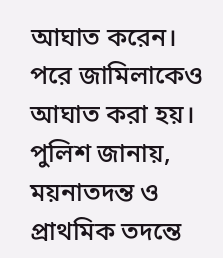আঘাত করেন। পরে জামিলাকেও আঘাত করা হয়। পুলিশ জানায়, ময়নাতদন্ত ও প্রাথমিক তদন্তে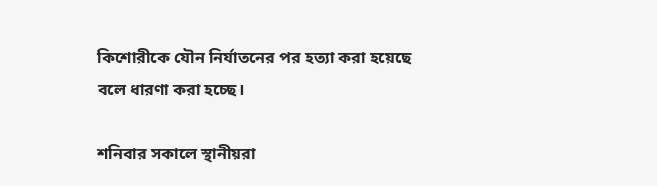কিশোরীকে যৌন নির্যাতনের পর হত্যা করা হয়েছে বলে ধারণা করা হচ্ছে।

শনিবার সকালে স্থানীয়রা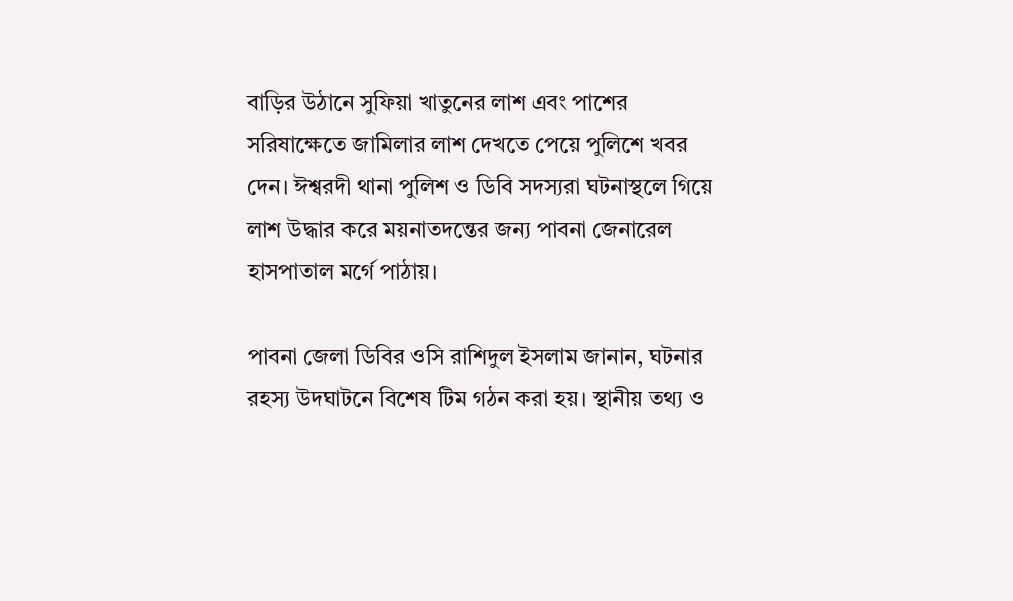বাড়ির উঠানে সুফিয়া খাতুনের লাশ এবং পাশের সরিষাক্ষেতে জামিলার লাশ দেখতে পেয়ে পুলিশে খবর দেন। ঈশ্বরদী থানা পুলিশ ও ডিবি সদস্যরা ঘটনাস্থলে গিয়ে লাশ উদ্ধার করে ময়নাতদন্তের জন্য পাবনা জেনারেল হাসপাতাল মর্গে পাঠায়।

পাবনা জেলা ডিবির ওসি রাশিদুল ইসলাম জানান, ঘটনার রহস্য উদঘাটনে বিশেষ টিম গঠন করা হয়। স্থানীয় তথ্য ও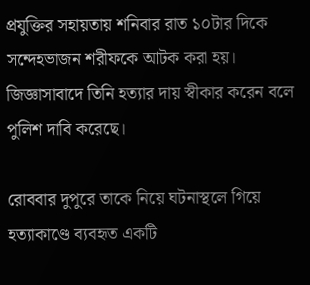প্রযুক্তির সহায়তায় শনিবার রাত ১০টার দিকে সন্দেহভাজন শরীফকে আটক করা হয়। জিজ্ঞাসাবাদে তিনি হত্যার দায় স্বীকার করেন বলে পুলিশ দাবি করেছে।

রোববার দুপুরে তাকে নিয়ে ঘটনাস্থলে গিয়ে হত্যাকাণ্ডে ব্যবহৃত একটি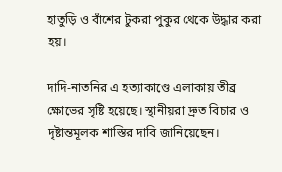হাতুড়ি ও বাঁশের টুকরা পুকুর থেকে উদ্ধার করা হয়।

দাদি-নাতনির এ হত্যাকাণ্ডে এলাকায় তীব্র ক্ষোভের সৃষ্টি হয়েছে। স্থানীয়রা দ্রুত বিচার ও দৃষ্টান্তমূলক শাস্তির দাবি জানিয়েছেন।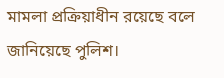মামলা প্রক্রিয়াধীন রয়েছে বলে জানিয়েছে পুলিশ।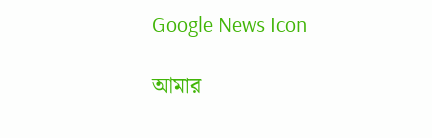Google News Icon

আমার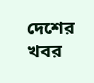দেশের খবর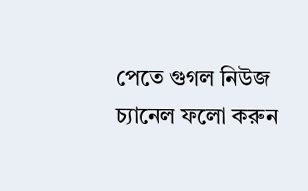পেতে গুগল নিউজ চ্যানেল ফলো করুন